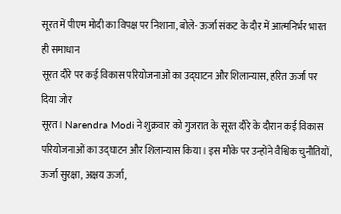सूरत में पीएम मोदी का विपक्ष पर निशाना, बोले- ऊर्जा संकट के दौर में आत्मनिर्भर भारत ही समाधान
सूरत दौरे पर कई विकास परियोजनाओं का उद्घाटन और शिलान्यास, हरित ऊर्जा पर दिया जोर
सूरत। Narendra Modi ने शुक्रवार को गुजरात के सूरत दौरे के दौरान कई विकास परियोजनाओं का उद्घाटन और शिलान्यास किया। इस मौके पर उन्होंने वैश्विक चुनौतियों, ऊर्जा सुरक्षा, अक्षय ऊर्जा,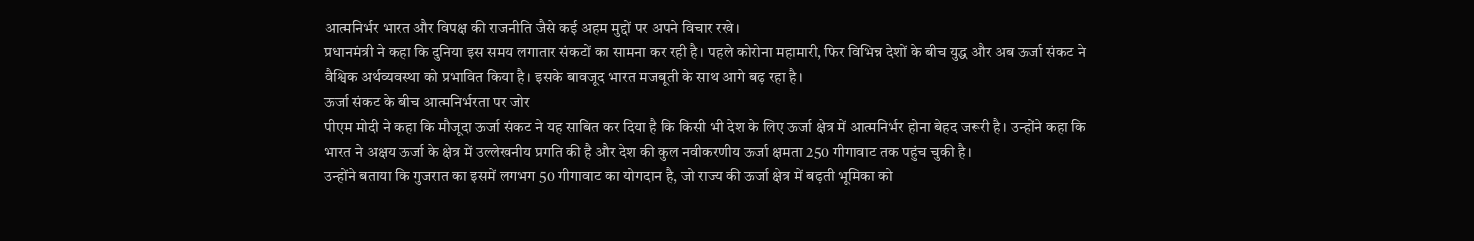आत्मनिर्भर भारत और विपक्ष की राजनीति जैसे कई अहम मुद्दों पर अपने विचार रखे।
प्रधानमंत्री ने कहा कि दुनिया इस समय लगातार संकटों का सामना कर रही है। पहले कोरोना महामारी, फिर विभिन्न देशों के बीच युद्ध और अब ऊर्जा संकट ने वैश्विक अर्थव्यवस्था को प्रभावित किया है। इसके बावजूद भारत मजबूती के साथ आगे बढ़ रहा है।
ऊर्जा संकट के बीच आत्मनिर्भरता पर जोर
पीएम मोदी ने कहा कि मौजूदा ऊर्जा संकट ने यह साबित कर दिया है कि किसी भी देश के लिए ऊर्जा क्षेत्र में आत्मनिर्भर होना बेहद जरूरी है। उन्होंने कहा कि भारत ने अक्षय ऊर्जा के क्षेत्र में उल्लेखनीय प्रगति की है और देश की कुल नवीकरणीय ऊर्जा क्षमता 250 गीगावाट तक पहुंच चुकी है।
उन्होंने बताया कि गुजरात का इसमें लगभग 50 गीगावाट का योगदान है, जो राज्य की ऊर्जा क्षेत्र में बढ़ती भूमिका को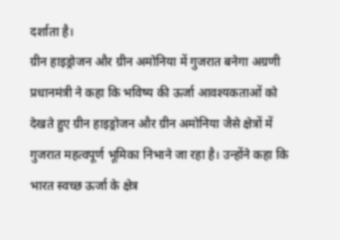दर्शाता है।
ग्रीन हाइड्रोजन और ग्रीन अमोनिया में गुजरात बनेगा अग्रणी
प्रधानमंत्री ने कहा कि भविष्य की ऊर्जा आवश्यकताओं को देखते हुए ग्रीन हाइड्रोजन और ग्रीन अमोनिया जैसे क्षेत्रों में गुजरात महत्वपूर्ण भूमिका निभाने जा रहा है। उन्होंने कहा कि भारत स्वच्छ ऊर्जा के क्षेत्र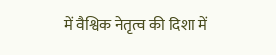में वैश्विक नेतृत्व की दिशा में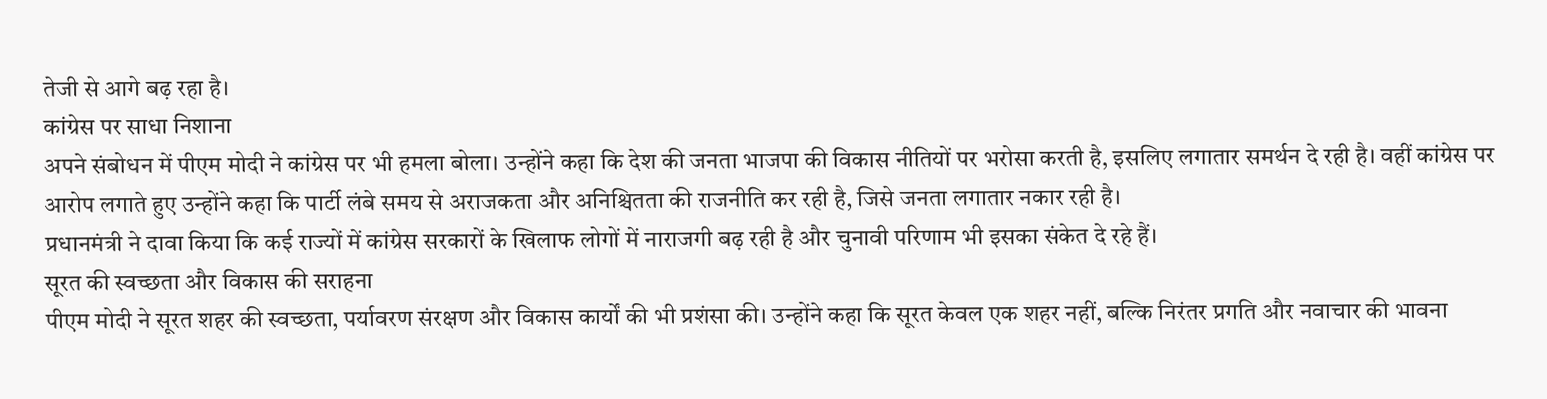तेजी से आगे बढ़ रहा है।
कांग्रेस पर साधा निशाना
अपने संबोधन में पीएम मोदी ने कांग्रेस पर भी हमला बोला। उन्होंने कहा कि देश की जनता भाजपा की विकास नीतियों पर भरोसा करती है, इसलिए लगातार समर्थन दे रही है। वहीं कांग्रेस पर आरोप लगाते हुए उन्होंने कहा कि पार्टी लंबे समय से अराजकता और अनिश्चितता की राजनीति कर रही है, जिसे जनता लगातार नकार रही है।
प्रधानमंत्री ने दावा किया कि कई राज्यों में कांग्रेस सरकारों के खिलाफ लोगों में नाराजगी बढ़ रही है और चुनावी परिणाम भी इसका संकेत दे रहे हैं।
सूरत की स्वच्छता और विकास की सराहना
पीएम मोदी ने सूरत शहर की स्वच्छता, पर्यावरण संरक्षण और विकास कार्यों की भी प्रशंसा की। उन्होंने कहा कि सूरत केवल एक शहर नहीं, बल्कि निरंतर प्रगति और नवाचार की भावना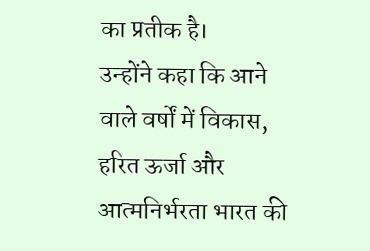का प्रतीक है।
उन्होंने कहा कि आने वाले वर्षों में विकास, हरित ऊर्जा और आत्मनिर्भरता भारत की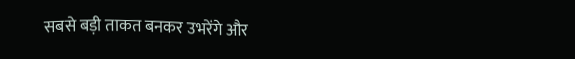सबसे बड़ी ताकत बनकर उभरेंगे और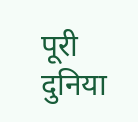पूरी दुनिया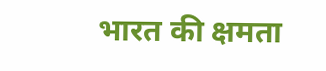भारत की क्षमता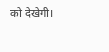को देखेगी।